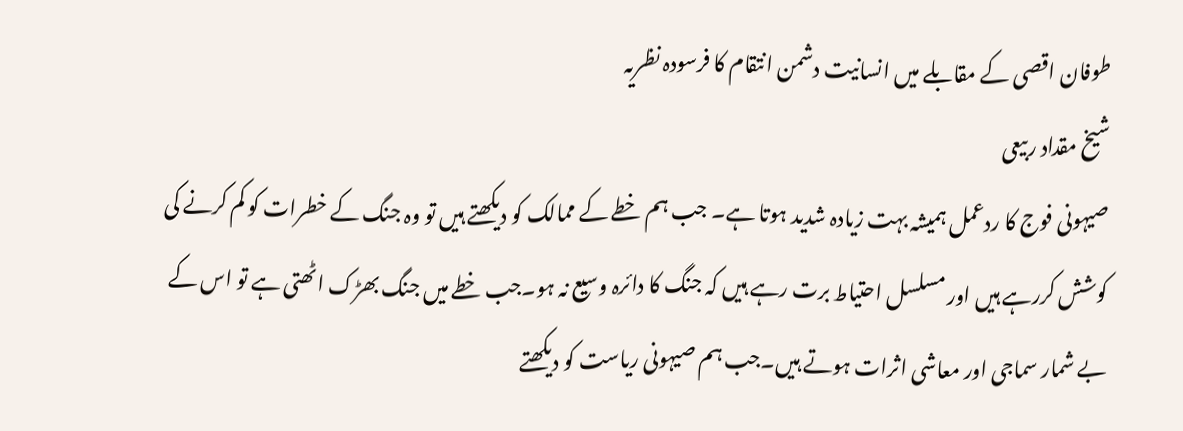طوفان اقصی کے مقابلے میں انسانیت دشمن انتقام کا فرسودہ نظریہ
شیخ مقداد ربیعی
صیہونی فوج کا ردعمل ہمیشہ بہت زیادہ شدید ہوتا ہے۔ جب ہم خطے کے ممالک کو دیکھتے ہیں تو وہ جنگ کے خطرات کو کم کرنے کی کوشش کررہے ہیں اور مسلسل احتیاط برت رہے ہیں کہ جنگ کا دائرہ وسیع نہ ہو۔جب خطے میں جنگ بھڑک اٹھتی ہے تو اس کے بے شمار سماجی اور معاشی اثرات ہوتے ہیں۔جب ہم صیہونی ریاست کو دیکھتے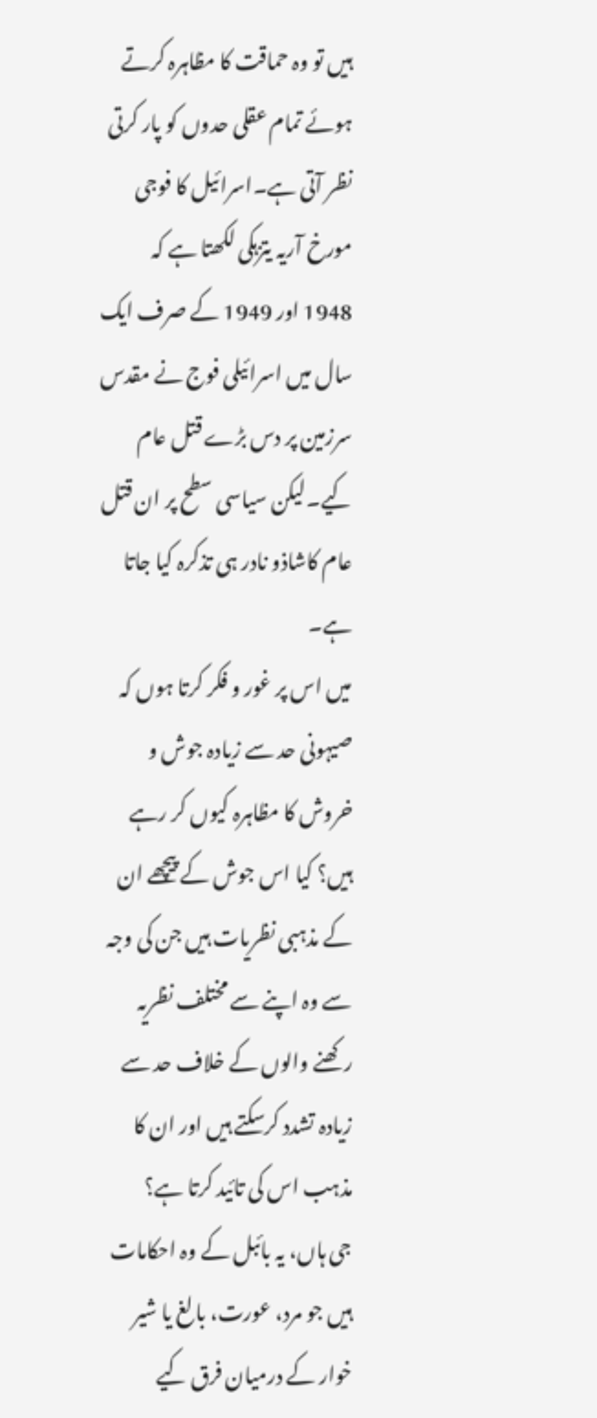ہیں تو وہ حماقت کا مظاہرہ کرتے ہوئے تمام عقلی حدوں کو پار کرتی نظر آتی ہے۔اسرائیل کا فوجی مورخ آریہ یتزہکی لکھتا ہے کہ 1948 اور 1949 کے صرف ایک سال میں اسرائیلی فوج نے مقدس سرزمین پر دس بڑے قتل عام کیے۔لیکن سیاسی سطح پر ان قتل عام کاشاذو نادر ہی تذکرہ کیا جاتا ہے۔
میں اس پر غور و فکر کرتا ہوں کہ صیہونی حد سے زیادہ جوش و خروش کا مظاہرہ کیوں کر رہے ہیں؟ کیا اس جوش کے پیچھے ان کے مذہبی نظریات ہیں جن کی وجہ سے وہ اپنے سے مختلف نظریہ رکھنے والوں کے خلاف حد سے زیادہ تشدد کرسکتے ہیں اور ان کا مذہب اس کی تائید کرتا ہے؟
جی ہاں، یہ بائبل کے وہ احکامات ہیں جو مرد، عورت، بالغ یا شیر خوار کے درمیان فرق کیے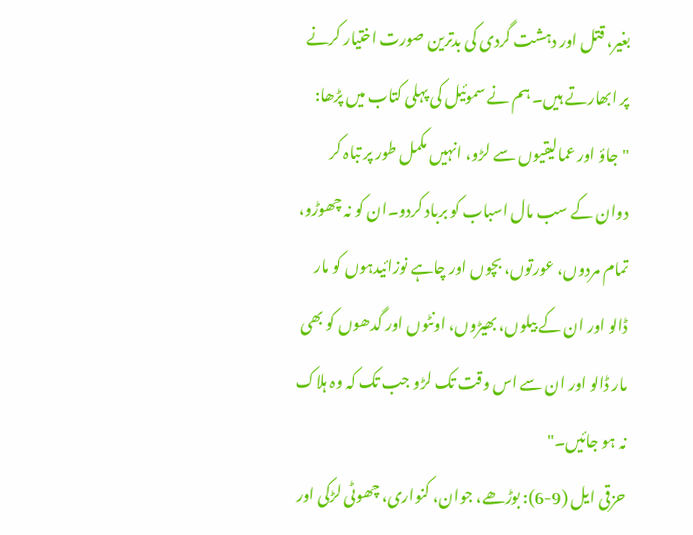بغیر، قتل اور دہشت گردی کی بدترین صورت اختیار کرنے پر ابھارتے ہیں۔ ہم نے سموئیل کی پہلی کتاب میں پڑھا: "جاؤ اور عمالیقیوں سے لڑو، انہیں مکمل طور پر تباہ کر دوان کے سب مال اسباب کو برباد کردو۔ان کو نہ چھوڑو، تمام مردوں، عورتوں، بچوں اور چاہے نوزائیدہوں کو مار ڈالو اور ان کے بیلوں، بھیڑوں، اونٹوں اور گدھوں کو بھی مار ڈالو اور ان سے اس وقت تک لڑو جب تک کہ وہ ہلاک نہ ہو جائیں۔"
حزقی ایل (9-6): بوڑھے، جوان، کنواری، چھوٹی لڑکی اور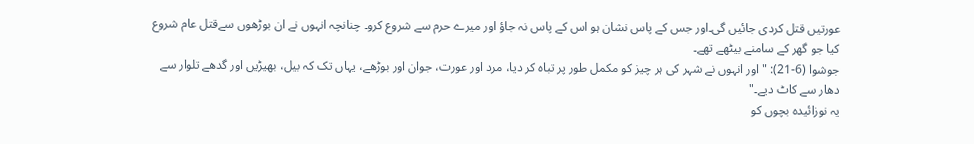عورتیں قتل کردی جائیں گی۔اور جس کے پاس نشان ہو اس کے پاس نہ جاؤ اور میرے حرم سے شروع کرو۔ چنانچہ انہوں نے ان بوڑھوں سےقتل عام شروع کیا جو گھر کے سامنے بیٹھے تھے۔
جوشوا (6-21): "اور انہوں نے شہر کی ہر چیز کو مکمل طور پر تباہ کر دیا، مرد اور عورت، جوان اور بوڑھے، یہاں تک کہ بیل، بھیڑیں اور گدھے تلوار سے دھار سے کاٹ دیے۔"
یہ نوزائیدہ بچوں کو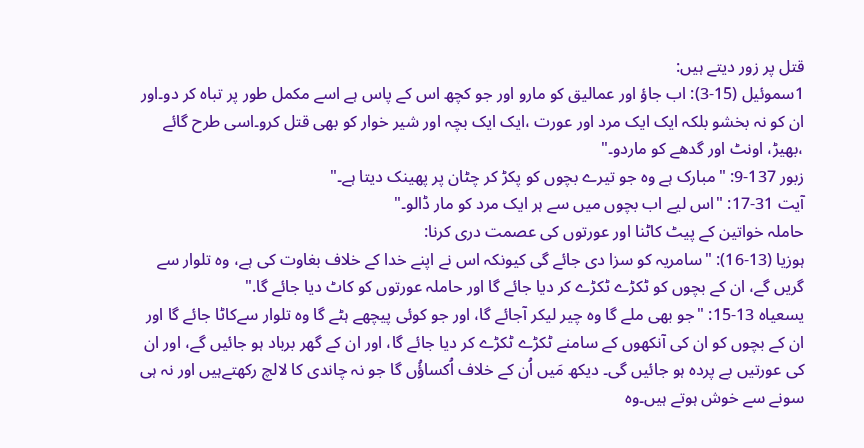قتل پر زور دیتے ہیں:
1سموئیل (15-3): اب جاؤ اور عمالیق کو مارو اور جو کچھ اس کے پاس ہے اسے مکمل طور پر تباہ کر دو۔اور ان کو نہ بخشو بلکہ ایک ایک مرد اور عورت ،ایک ایک بچہ اور شیر خوار کو بھی قتل کرو۔اسی طرح گائے ،بھیڑ، اونٹ اور گدھے کو ماردو۔"
زبور 137-9: "مبارک ہے وہ جو تیرے بچوں کو پکڑ کر چٹان پر پھینک دیتا ہے۔"
آیت 31-17: "اس لیے اب بچوں میں سے ہر ایک مرد کو مار ڈالو۔"
حاملہ خواتین کے پیٹ کاٹنا اور عورتوں کی عصمت دری کرنا:
ہوزیا (13-16): "سامریہ کو سزا دی جائے گی کیونکہ اس نے اپنے خدا کے خلاف بغاوت کی ہے، وہ تلوار سے گریں گے، ان کے بچوں کو ٹکڑے ٹکڑے کر دیا جائے گا اور حاملہ عورتوں کو کاٹ دیا جائے گا."
یسعیاہ 13-15: "جو بھی ملے گا وہ چیر لیکر آجائے گا، اور جو کوئی پیچھے ہٹے گا وہ تلوار سےکاٹا جائے گا اور ان کے بچوں کو ان کی آنکھوں کے سامنے ٹکڑے ٹکڑے کر دیا جائے گا، اور ان کے گھر برباد ہو جائیں گے، اور ان کی عورتیں بے پردہ ہو جائیں گی۔ دیکھ مَیں اُن کے خلاف اُکساؤُں گا جو نہ چاندی کا لالچ رکھتےہیں اور نہ ہی سونے سے خوش ہوتے ہیں۔وہ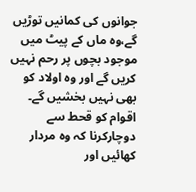جوانوں کی کمانیں توڑیں گے،وہ ماں کے پیٹ میں موجود بچوں پر رحم نہیں کریں گے اور وہ اولاد کو بھی نہیں بخشیں گے۔
اقوام کو قحط سے دوچارکرنا کہ وہ مردار کھائیں اور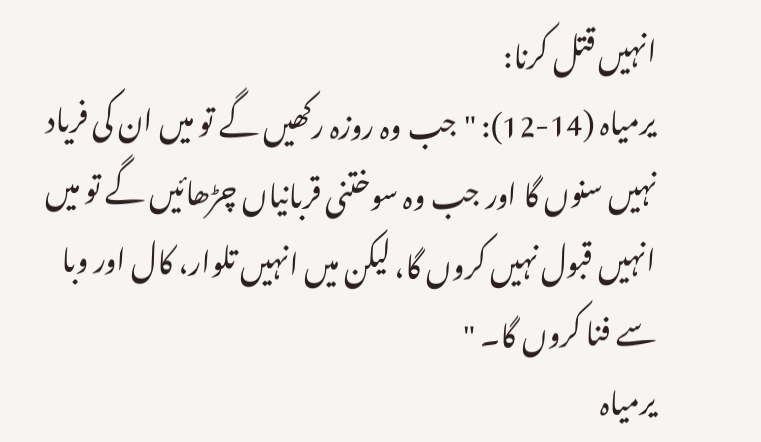انہیں قتل کرنا:
یرمیاہ (14-12): "جب وہ روزہ رکھیں گے تو میں ان کی فریاد نہیں سنوں گا اور جب وہ سوختنی قربانیاں چڑھائیں گے تو میں انہیں قبول نہیں کروں گا، لیکن میں انہیں تلوار، کال اور وبا سے فنا کروں گا۔ "
یرمیاہ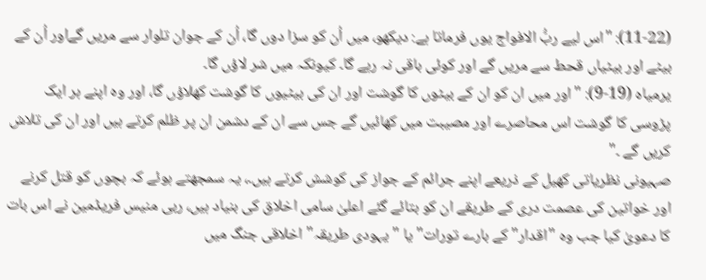(11-22): "اس لیے ربُّ الافواج یوں فرماتا ہے: دیکھو، میں اُن کو سزا دوں گا، اُن کے جوان تلوار سے مریں گےاور اُن کے بیٹے اور بیٹیاں قحط سے مریں گے اور کوئی باقی نہ رہے گا۔ کیونکہ میں شر لاؤں گا۔
یرمیاہ (19-9): "اور میں ان کو ان کے بیٹوں کا گوشت اور ان کی بیٹیوں کا گوشت کھلاؤں گا، اور وہ اپنے ہر ایک پڑوسی کا گوشت اس محاصرے اور مصیبت میں کھائیں گے جس سے ان کے دشمن ان پر ظلم کرتے ہیں اور ان کی تلاش کریں گے ۔"
صہیونی نظریاتی کھیل کے ذریعے اپنے جرائم کے جواز کی کوشش کرتے ہیں۔، یہ سمجھتے ہوئے کہ بچوں کو قتل کرنے اور خواتین کی عصمت دری کے طریقے ان کو بتائے گئے اعلیٰ سامی اخلاق کی بنیاد ہیں، ربی منیس فریڈمین نے اس بات کا دعویٰ کیا جب وہ "اقدار" کے بارے تورات" یا "یہودی طریقہ" اخلاقی جنگ میں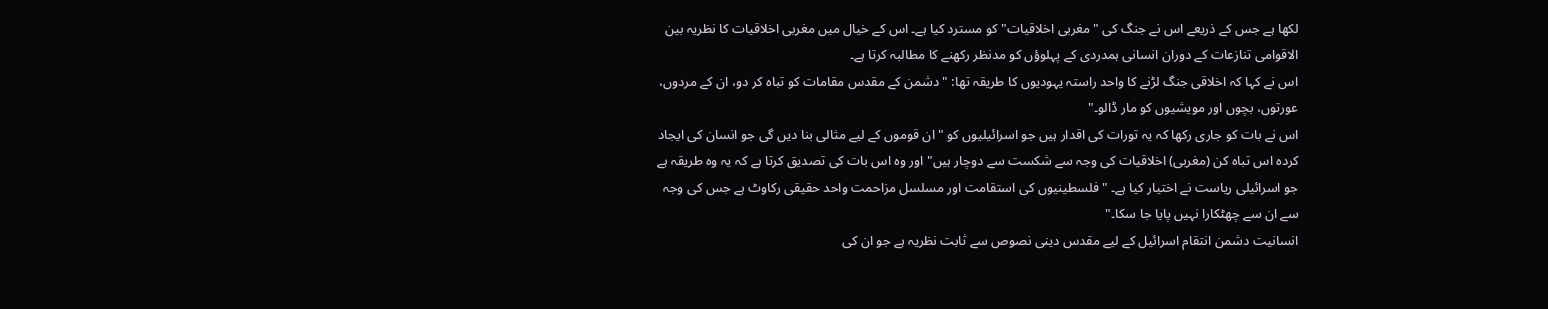لکھا ہے جس کے ذریعے اس نے جنگ کی "مغربی اخلاقیات" کو مسترد کیا ہے۔ اس کے خیال میں مغربی اخلاقیات کا نظریہ بین الاقوامی تنازعات کے دوران انسانی ہمدردی کے پہلوؤں کو مدنظر رکھنے کا مطالبہ کرتا ہے۔
اس نے کہا کہ اخلاقی جنگ لڑنے کا واحد راستہ یہودیوں کا طریقہ تھا: "دشمن کے مقدس مقامات کو تباہ کر دو، ان کے مردوں، عورتوں، بچوں اور مویشیوں کو مار ڈالو۔"
اس نے بات کو جاری رکھا کہ یہ تورات کی اقدار ہیں جو اسرائیلیوں کو "ان قوموں کے لیے مثالی بنا دیں گی جو انسان کی ایجاد کردہ اس تباہ کن (مغربی) اخلاقیات کی وجہ سے شکست سے دوچار ہیں" اور وہ اس بات کی تصدیق کرتا ہے کہ یہ وہ طریقہ ہے جو اسرائیلی ریاست نے اختیار کیا ہے۔ "فلسطینیوں کی استقامت اور مسلسل مزاحمت واحد حقیقی رکاوٹ ہے جس کی وجہ سے ان سے چھٹکارا نہیں پایا جا سکا۔"
انسانیت دشمن انتقام اسرائیل کے لیے مقدس دینی نصوص سے ثابت نظریہ ہے جو ان کی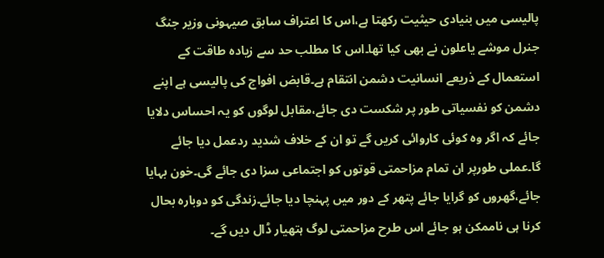پالیسی میں بنیادی حیثیت رکھتا ہے،اس کا اعتراف سابق صیہونی وزیر جنگ جنرل موشے یاعلون نے بھی کیا تھا۔اس کا مطلب حد سے زیادہ طاقت کے استعمال کے ذریعے انسانیت دشمن انتقام ہے۔قابض افواج کی پالیسی ہے اپنے دشمن کو نفسیاتی طور پر شکست دی جائے،مقابل لوگوں کو یہ احساس دلایا جائے کہ اگر وہ کوئی کاروائی کریں گے تو ان کے خلاف شدید ردعمل دیا جائے گا۔عملی طورپر ان تمام مزاحمتی قوتوں کو اجتماعی سزا دی جائے گی۔خون بہایا جائے،گھروں کو گرایا جائے پتھر کے دور میں پہنچا دیا جائے۔زندگی کو دوبارہ بحال کرنا ہی ناممکن ہو جائے اس طرح مزاحمتی لوگ ہتھیار ڈال دیں گے۔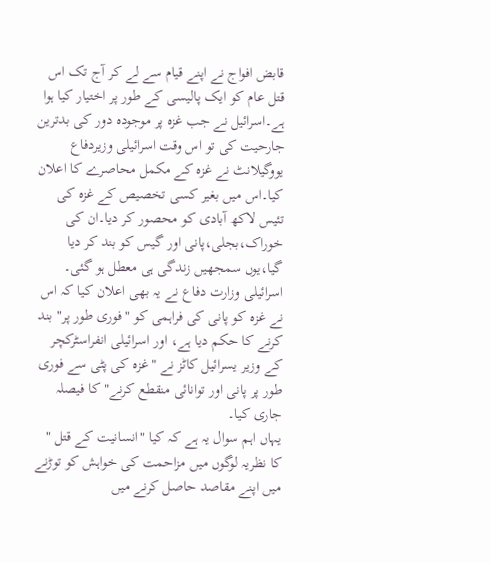قابض افواج نے اپنے قیام سے لے کر آج تک اس قتل عام کو ایک پالیسی کے طور پر اختیار کیا ہوا ہے۔اسرائیل نے جب غزہ پر موجودہ دور کی بدترین جارحیت کی تو اس وقت اسرائیلی وزیردفاع یووگیلانٹ نے غزہ کے مکمل محاصرے کا اعلان کیا۔اس میں بغیر کسی تخصیص کے غزہ کی تئیس لاکھ آبادی کو محصور کر دیا۔ان کی خوراک،بجلی،پانی اور گیس کو بند کر دیا گیا،یوں سمجھیں زندگی ہی معطل ہو گئی۔
اسرائیلی وزارت دفاع نے یہ بھی اعلان کیا کہ اس نے غزہ کو پانی کی فراہمی کو "فوری طور پر" بند کرنے کا حکم دیا ہے، اور اسرائیلی انفراسٹرکچر کے وزیر یسرائیل کاٹز نے "غزہ کی پٹی سے فوری طور پر پانی اور توانائی منقطع کرنے" کا فیصلہ جاری کیا۔
یہاں اہم سوال یہ ہے کہ کیا "انسانیت کے قتل " کا نظریہ لوگوں میں مزاحمت کی خواہش کو توڑنے میں اپنے مقاصد حاصل کرنے میں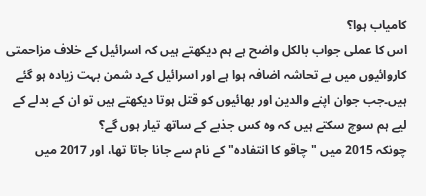کامیاب ہوا؟
اس کا عملی جواب بالکل واضح ہے ہم دیکھتے ہیں کہ اسرائیل کے خلاف مزاحمتی کاروائیوں میں بے تحاشہ اضافہ ہوا ہے اور اسرائیل کےد شمن بہت زیادہ ہو گئے ہیں۔جب جوان اپنے والدین اور بھائیوں کو قتل ہوتا دیکھتے ہیں تو ان کے بدلے کے لیے ہم سوچ سکتے ہیں کہ وہ کس جذبے کے ساتھ تیار ہوں گے؟
چونکہ 2015 میں "چاقو کا انتفادہ" کے نام سے جانا جاتا تھا، اور 2017 میں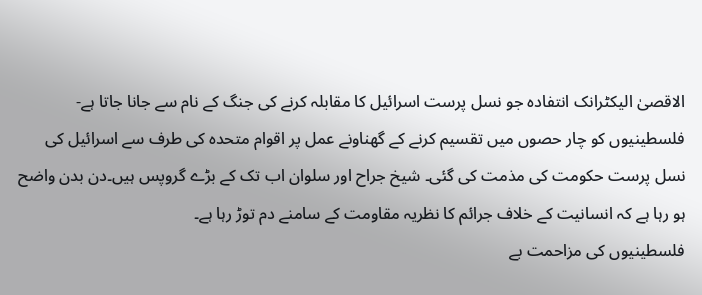الاقصیٰ الیکٹرانک انتفادہ جو نسل پرست اسرائیل کا مقابلہ کرنے کی جنگ کے نام سے جانا جاتا ہے- فلسطینیوں کو چار حصوں میں تقسیم کرنے کے گھناونے عمل پر اقوام متحدہ کی طرف سے اسرائیل کی نسل پرست حکومت کی مذمت کی گئی۔ شیخ جراح اور سلوان اب تک کے بڑے گروپس ہیں۔دن بدن واضح ہو رہا ہے کہ انسانیت کے خلاف جرائم کا نظریہ مقاومت کے سامنے دم توڑ رہا ہے۔
فلسطینیوں کی مزاحمت بے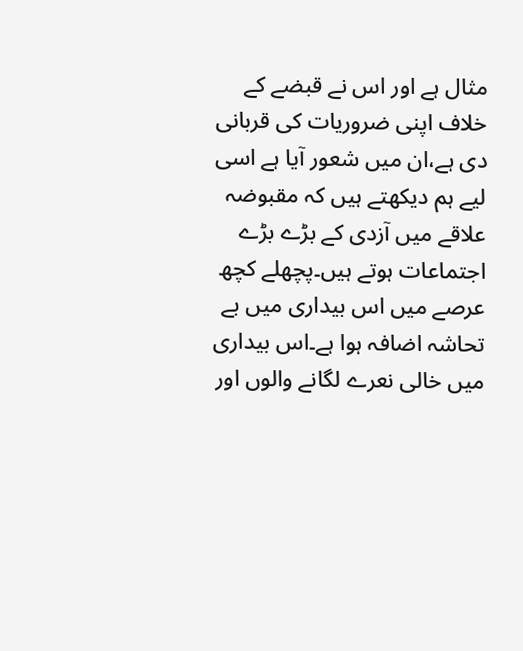مثال ہے اور اس نے قبضے کے خلاف اپنی ضروریات کی قربانی دی ہے،ان میں شعور آیا ہے اسی لیے ہم دیکھتے ہیں کہ مقبوضہ علاقے میں آزدی کے بڑے بڑے اجتماعات ہوتے ہیں۔پچھلے کچھ عرصے میں اس بیداری میں بے تحاشہ اضافہ ہوا ہے۔اس بیداری میں خالی نعرے لگانے والوں اور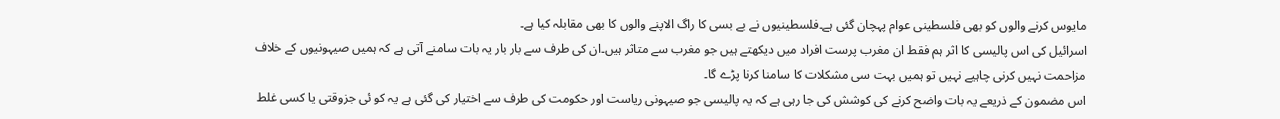مایوس کرنے والوں کو بھی فلسطینی عوام پہچان گئی ہے۔فلسطینیوں نے بے بسی کا راگ الاپنے والوں کا بھی مقابلہ کیا ہے۔
اسرائیل کی اس پالیسی کا اثر ہم فقط ان مغرب پرست افراد میں دیکھتے ہیں جو مغرب سے متاثر ہیں۔ان کی طرف سے بار بار یہ بات سامنے آتی ہے کہ ہمیں صیہونیوں کے خلاف مزاحمت نہیں کرنی چاہیے نہیں تو ہمیں بہت سی مشکلات کا سامنا کرنا پڑے گا۔
اس مضمون کے ذریعے یہ بات واضح کرنے کی کوشش کی جا رہی ہے کہ یہ پالیسی جو صیہونی ریاست اور حکومت کی طرف سے اختیار کی گئی ہے یہ کو ئی جزوقتی یا کسی غلط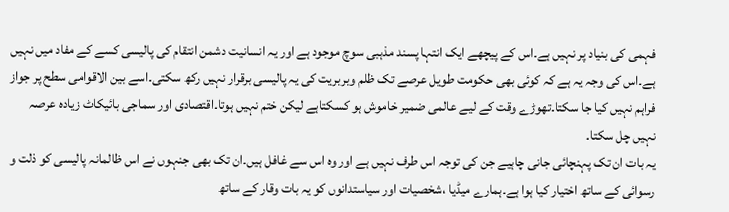فہمی کی بنیاد پر نہیں ہے۔اس کے پیچھے ایک انتہا پسند مذہبی سوچ موجود ہے اور یہ انسانیت دشمن انتقام کی پالیسی کسے کے مفاد میں نہیں ہے۔اس کی وجہ یہ ہے کہ کوئی بھی حکومت طویل عرصے تک ظلم وبربریت کی یہ پالیسی برقرار نہیں رکھ سکتی۔اسے بین الاقوامی سطح پر جواز فراہم نہیں کیا جا سکتا۔تھوڑے وقت کے لیے عالمی ضمیر خاموش ہو کسکتاہے لیکن ختم نہیں ہوتا۔اقتصادی اور سماجی بائیکاٹ زیادہ عرصہ نہیں چل سکتا۔
یہ بات ان تک پہنچائی جانی چاہیے جن کی توجہ اس طرف نہیں ہے اور وہ اس سے غافل ہیں۔ان تک بھی جنہوں نے اس ظالمانہ پالیسی کو ذلت و رسوائی کے ساتھ اختیار کیا ہوا ہے۔ہمارے میڈیا ،شخصیات اور سیاستدانوں کو یہ بات وقار کے ساتھ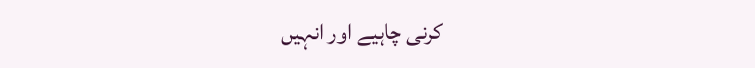کرنی چاہیے اور انہیں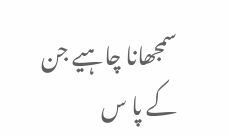سمجھانا چاہیے جن کے پا س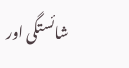شائستگی اور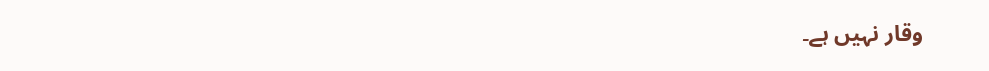وقار نہیں ہے۔